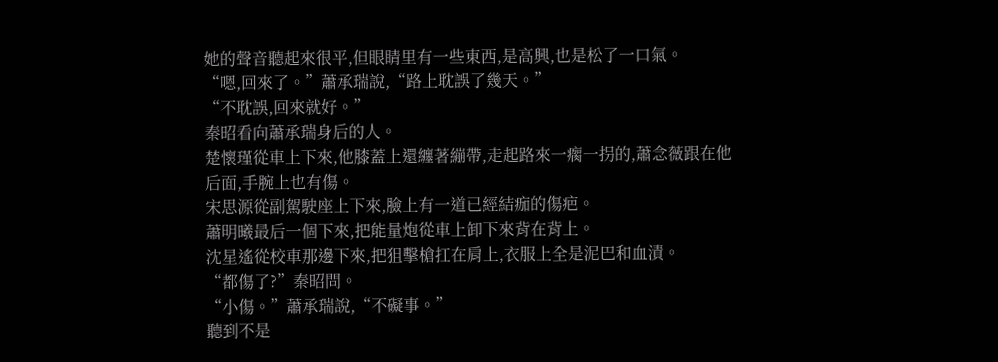她的聲音聽起來很平,但眼睛里有一些東西,是高興,也是松了一口氣。
“嗯,回來了。”蕭承瑞說,“路上耽誤了幾天。”
“不耽誤,回來就好。”
秦昭看向蕭承瑞身后的人。
楚懷瑾從車上下來,他膝蓋上還纏著繃帶,走起路來一瘸一拐的,蕭念薇跟在他后面,手腕上也有傷。
宋思源從副駕駛座上下來,臉上有一道已經結痂的傷疤。
蕭明曦最后一個下來,把能量炮從車上卸下來背在背上。
沈星遙從校車那邊下來,把狙擊槍扛在肩上,衣服上全是泥巴和血漬。
“都傷了?”秦昭問。
“小傷。”蕭承瑞說,“不礙事。”
聽到不是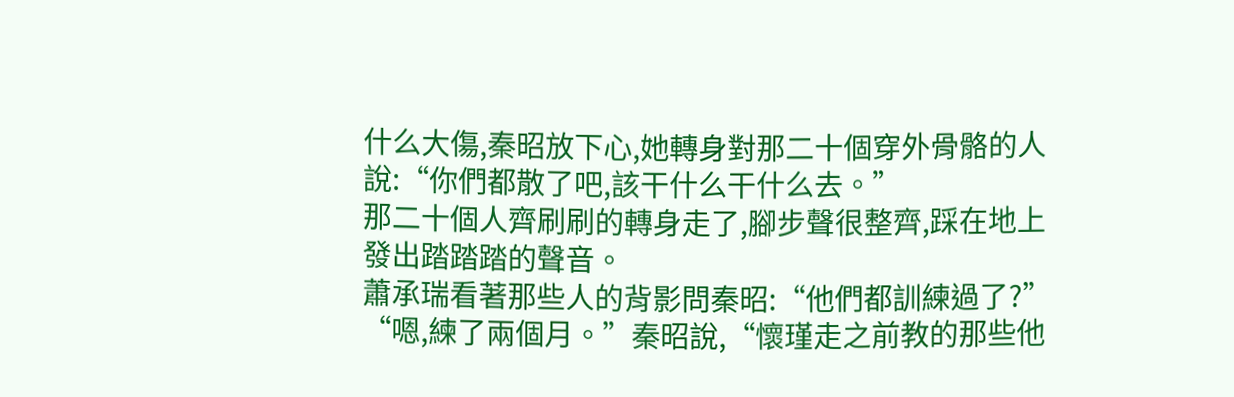什么大傷,秦昭放下心,她轉身對那二十個穿外骨骼的人說:“你們都散了吧,該干什么干什么去。”
那二十個人齊刷刷的轉身走了,腳步聲很整齊,踩在地上發出踏踏踏的聲音。
蕭承瑞看著那些人的背影問秦昭:“他們都訓練過了?”
“嗯,練了兩個月。”秦昭說,“懷瑾走之前教的那些他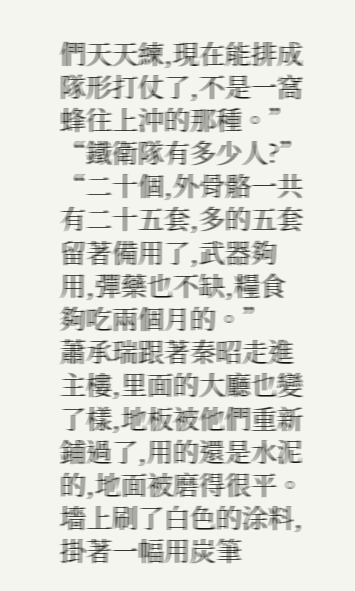們天天練,現在能排成隊形打仗了,不是一窩蜂往上沖的那種。”
“鐵衛隊有多少人?”
“二十個,外骨骼一共有二十五套,多的五套留著備用了,武器夠用,彈藥也不缺,糧食夠吃兩個月的。”
蕭承瑞跟著秦昭走進主樓,里面的大廳也變了樣,地板被他們重新鋪過了,用的還是水泥的,地面被磨得很平。
墻上刷了白色的涂料,掛著一幅用炭筆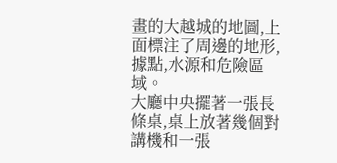畫的大越城的地圖,上面標注了周邊的地形,據點,水源和危險區域。
大廳中央擺著一張長條桌,桌上放著幾個對講機和一張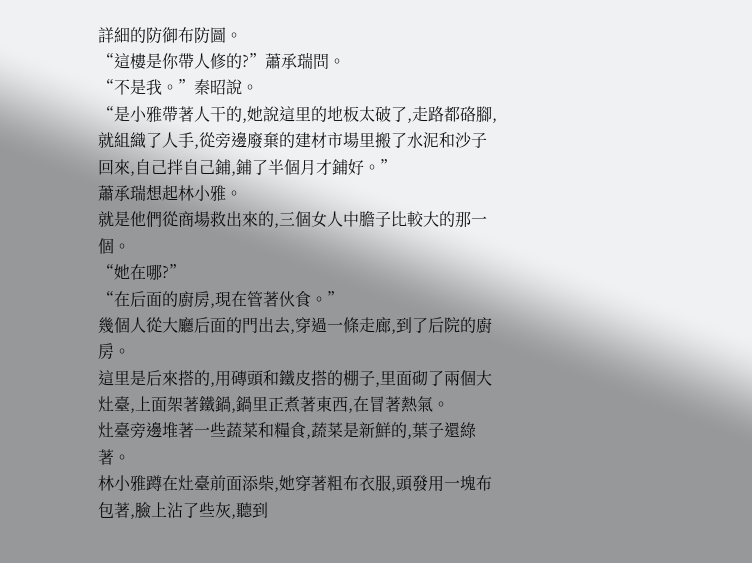詳細的防御布防圖。
“這樓是你帶人修的?”蕭承瑞問。
“不是我。”秦昭說。
“是小雅帶著人干的,她說這里的地板太破了,走路都硌腳,就組織了人手,從旁邊廢棄的建材市場里搬了水泥和沙子回來,自己拌自己鋪,鋪了半個月才鋪好。”
蕭承瑞想起林小雅。
就是他們從商場救出來的,三個女人中膽子比較大的那一個。
“她在哪?”
“在后面的廚房,現在管著伙食。”
幾個人從大廳后面的門出去,穿過一條走廊,到了后院的廚房。
這里是后來搭的,用磚頭和鐵皮搭的棚子,里面砌了兩個大灶臺,上面架著鐵鍋,鍋里正煮著東西,在冒著熱氣。
灶臺旁邊堆著一些蔬菜和糧食,蔬菜是新鮮的,葉子還綠著。
林小雅蹲在灶臺前面添柴,她穿著粗布衣服,頭發用一塊布包著,臉上沾了些灰,聽到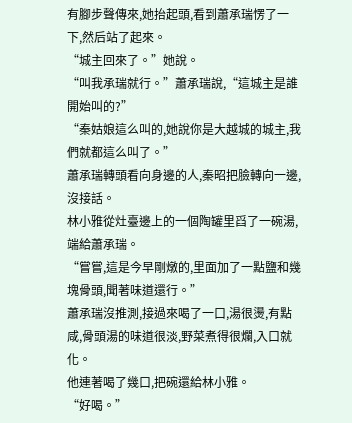有腳步聲傳來,她抬起頭,看到蕭承瑞愣了一下,然后站了起來。
“城主回來了。”她說。
“叫我承瑞就行。”蕭承瑞說,“這城主是誰開始叫的?”
“秦姑娘這么叫的,她說你是大越城的城主,我們就都這么叫了。”
蕭承瑞轉頭看向身邊的人,秦昭把臉轉向一邊,沒接話。
林小雅從灶臺邊上的一個陶罐里舀了一碗湯,端給蕭承瑞。
“嘗嘗,這是今早剛燉的,里面加了一點鹽和幾塊骨頭,聞著味道還行。”
蕭承瑞沒推測,接過來喝了一口,湯很燙,有點咸,骨頭湯的味道很淡,野菜煮得很爛,入口就化。
他連著喝了幾口,把碗還給林小雅。
“好喝。”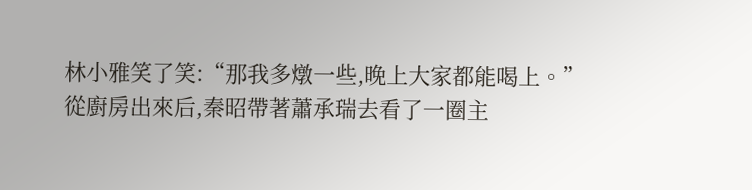林小雅笑了笑:“那我多燉一些,晚上大家都能喝上。”
從廚房出來后,秦昭帶著蕭承瑞去看了一圈主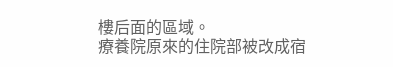樓后面的區域。
療養院原來的住院部被改成宿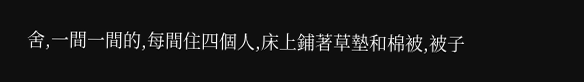舍,一間一間的,每間住四個人,床上鋪著草墊和棉被,被子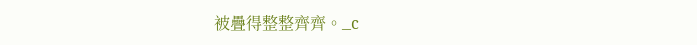被疊得整整齊齊。_c